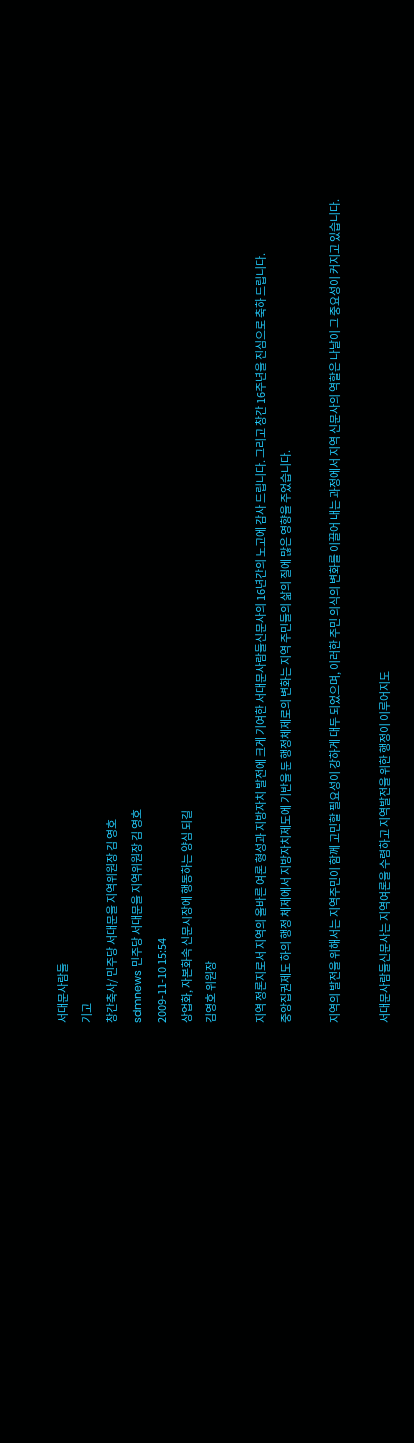서대문사람들
기고
창간축사/ 민주당 서대문을 지역위원장 김 영호
sdmnews 민주당 서대문을 지역위원장 김 영호
2009-11-10 15:54
상업화, 자본화속 신문시장에 행동하는 양심 되길
김영호 위원장

지역 정론지로서 지역의 올바른 여론 형성과 지방자치 발전에 크게 기여한 서대문사람들신문사의 16년간의 노고에 감사 드립니다. 그리고 창간 16주년을 진심으로 축하 드립니다.
중앙집권제도 하의 행정 체제에서 지방자치제도에 기반을 둔 행정체제로의 변화는 지역 주민들의 삶의 질에 많은 영향을 주었습니다.

지역의 발전을 위해서는 지역주민이 함께 고민할 필요성이 강하게 대두 되었으며, 이러한 주민 의식의 변화를 이끌어 내는 과정에서 지역 신문사의 역할은 나날이 그 중요성이 커지고 있습니다.

서대문사람들신문사는 지역여론을 수렴하고 지역발전을 위한 행정이 이루어지도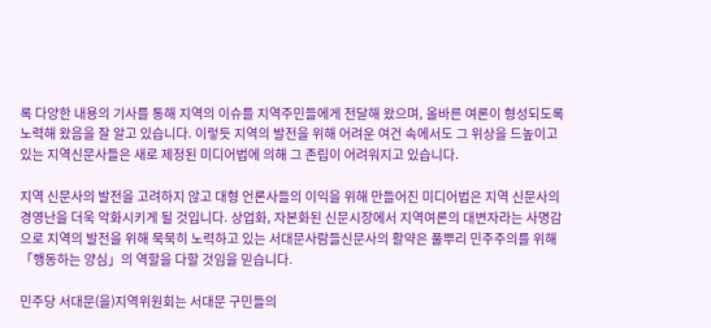록 다양한 내용의 기사를 통해 지역의 이슈를 지역주민들에게 전달해 왔으며, 올바른 여론이 형성되도록 노력해 왔음을 잘 알고 있습니다. 이렇듯 지역의 발전을 위해 어려운 여건 속에서도 그 위상을 드높이고 있는 지역신문사들은 새로 제정된 미디어법에 의해 그 존립이 어려워지고 있습니다.

지역 신문사의 발전을 고려하지 않고 대형 언론사들의 이익을 위해 만들어진 미디어법은 지역 신문사의 경영난을 더욱 악화시키게 될 것입니다. 상업화, 자본화된 신문시장에서 지역여론의 대변자라는 사명감으로 지역의 발전을 위해 묵묵히 노력하고 있는 서대문사람들신문사의 활약은 풀뿌리 민주주의를 위해 「행동하는 양심」의 역할을 다할 것임을 믿습니다.

민주당 서대문(을)지역위원회는 서대문 구민들의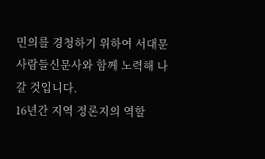민의를 경청하기 위하여 서대문사람들신문사와 함께 노력해 나갈 것입니다.
16년간 지역 정론지의 역할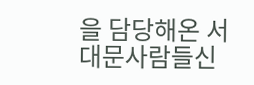을 담당해온 서대문사람들신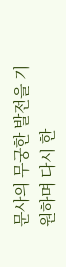문사의 무궁한 발전을 기원하며 다시 한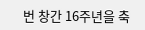번 창간 16주년을 축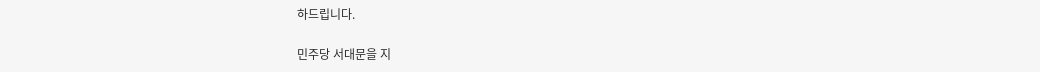하드립니다.

민주당 서대문을 지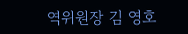역위원장 김 영호